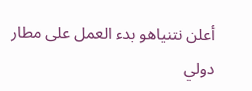أعلن نتنياهو بدء العمل على مطار دولي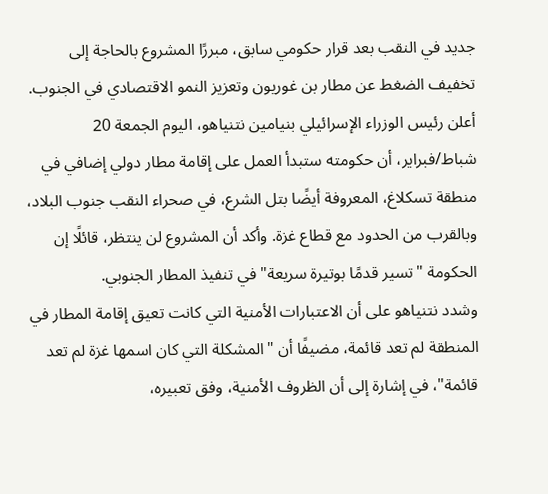جديد في النقب بعد قرار حكومي سابق، مبررًا المشروع بالحاجة إلى تخفيف الضغط عن مطار بن غوريون وتعزيز النمو الاقتصادي في الجنوب.
أعلن رئيس الوزراء الإسرائيلي بنيامين نتنياهو، اليوم الجمعة 20 شباط/فبراير، أن حكومته ستبدأ العمل على إقامة مطار دولي إضافي في منطقة تسكلاغ، المعروفة أيضًا بتل الشرع، في صحراء النقب جنوب البلاد، وبالقرب من الحدود مع قطاع غزة. وأكد أن المشروع لن ينتظر، قائلًا إن الحكومة "تسير قدمًا بوتيرة سريعة" في تنفيذ المطار الجنوبي.
وشدد نتنياهو على أن الاعتبارات الأمنية التي كانت تعيق إقامة المطار في المنطقة لم تعد قائمة، مضيفًا أن "المشكلة التي كان اسمها غزة لم تعد قائمة"، في إشارة إلى أن الظروف الأمنية، وفق تعبيره،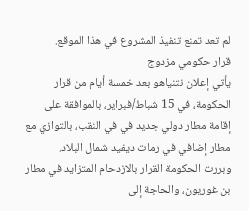لم تعد تمنع تنفيذ المشروع في هذا الموقع.
قرار حكومي مزدوج
يأتي إعلان نتنياهو بعد خمسة أيام من قرار الحكومة، في 15 شباط/فبراير، بالموافقة على إقامة مطار دولي جديد في في النقب، بالتوازي مع مطار إضافي في رمات ديفيد شمال البلاد.
وبررت الحكومة القرار بالازدحام المتزايد في مطار بن غوريون، والحاجة إلى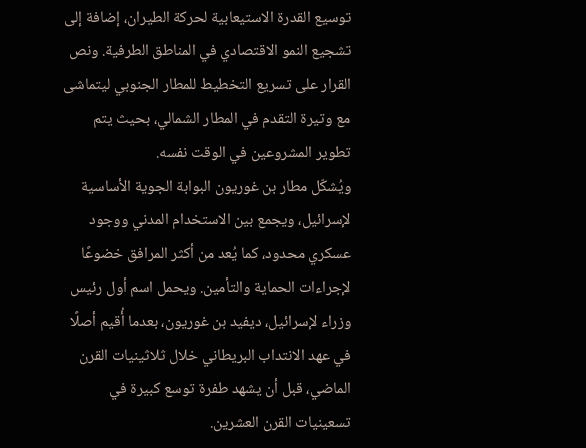توسيع القدرة الاستيعابية لحركة الطيران، إضافة إلى تشجيع النمو الاقتصادي في المناطق الطرفية. ونص القرار على تسريع التخطيط للمطار الجنوبي ليتماشى مع وتيرة التقدم في المطار الشمالي، بحيث يتم تطوير المشروعين في الوقت نفسه.
ويُشكّل مطار بن غوريون البوابة الجوية الأساسية لإسرائيل، ويجمع بين الاستخدام المدني ووجود عسكري محدود، كما يُعد من أكثر المرافق خضوعًا لإجراءات الحماية والتأمين. ويحمل اسم أول رئيس وزراء لإسرائيل، ديفيد بن غوريون، بعدما أُقيم أصلًا في عهد الانتداب البريطاني خلال ثلاثينيات القرن الماضي، قبل أن يشهد طفرة توسع كبيرة في تسعينيات القرن العشرين.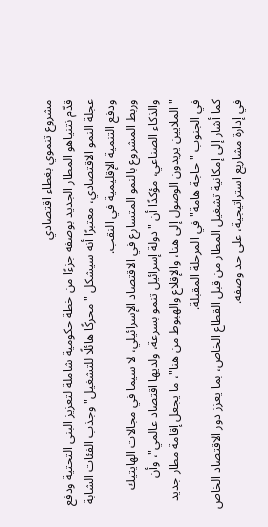مشروع تنموي بغطاء اقتصادي
قدّم نتنياهو المطار الجديد بوصفه جزءًا من خطة حكومية شاملة لتعزيز البنى التحتية ودفع عجلة النمو الاقتصادي، معتبرًا أنه سيشكل "محركًا هائلًا للتشغيل" وجذب الفئات الشابة ودفع التنمية الإقليمية في النقب.
وربط المشروع بالنمو المتسارع في الاقتصاد الإسرائيلي، لا سيما في مجالات الهايتيك والذكاء الصناعي، مؤكدًا أن "دولة إسرائيل تنمو بسرعة، ولديها اقتصاد عالمي"، وأن "الملايين يريدون الوصول إلى هنا، والإقلاع والهبوط من هنا"، ما يجعل إقامة مطار جديد في الجنوب "حاجة هامة" في المرحلة المقبلة.
كما أشار إلى إمكانية تشغيل المطار من قبل القطاع الخاص، بما يعزز دور الاقتصاد الخاص في إدارة مشاريع استراتيجية، على حد وصفه.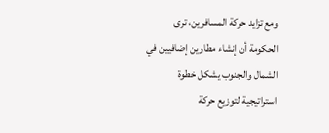ومع تزايد حركة المسافرين، ترى الحكومة أن إنشاء مطارين إضافيين في الشمال والجنوب يشكل خطوة استراتيجية لتوزيع حركة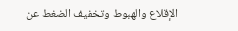الإقلاع والهبوط وتخفيف الضغط عن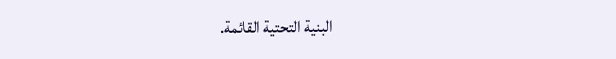البنية التحتية القائمة.